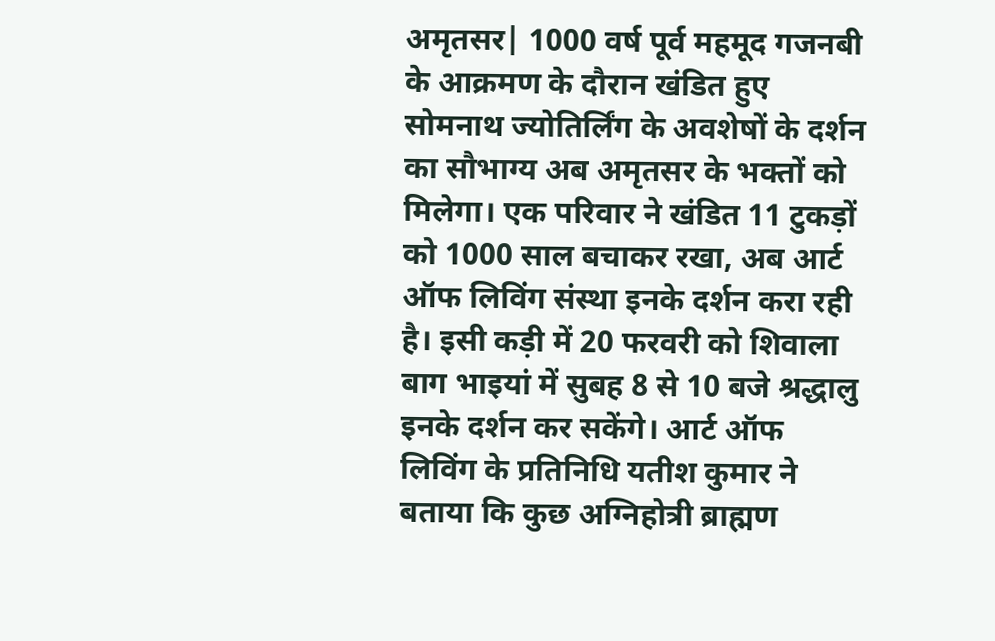अमृतसर| 1000 वर्ष पूर्व महमूद गजनबी के आक्रमण के दौरान खंडित हुए सोमनाथ ज्योतिर्लिंग के अवशेषों के दर्शन का सौभाग्य अब अमृतसर के भक्तों को मिलेगा। एक परिवार ने खंडित 11 टुकड़ों को 1000 साल बचाकर रखा, अब आर्ट ऑफ लिविंग संस्था इनके दर्शन करा रही है। इसी कड़ी में 20 फरवरी को शिवाला बाग भाइयां में सुबह 8 से 10 बजे श्रद्धालु इनके दर्शन कर सकेंगे। आर्ट ऑफ लिविंग के प्रतिनिधि यतीश कुमार ने बताया कि कुछ अग्निहोत्री ब्राह्मण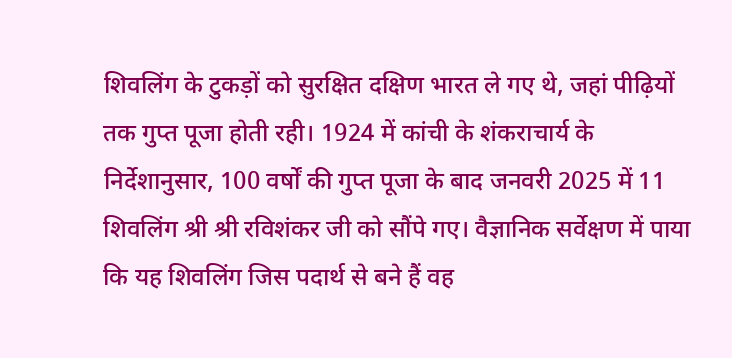शिवलिंग के टुकड़ों को सुरक्षित दक्षिण भारत ले गए थे, जहां पीढ़ियों तक गुप्त पूजा होती रही। 1924 में कांची के शंकराचार्य के निर्देशानुसार, 100 वर्षों की गुप्त पूजा के बाद जनवरी 2025 में 11 शिवलिंग श्री श्री रविशंकर जी को सौंपे गए। वैज्ञानिक सर्वेक्षण में पाया कि यह शिवलिंग जिस पदार्थ से बने हैं वह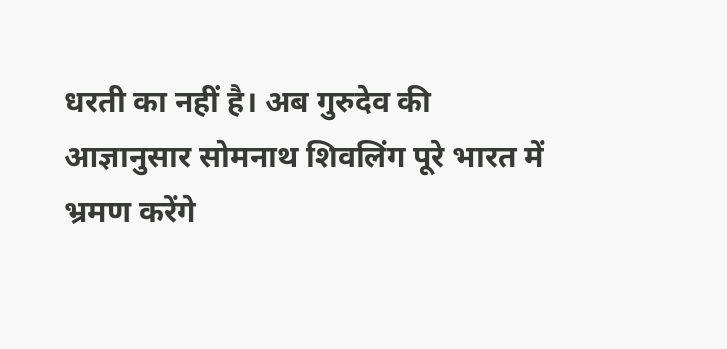धरती का नहीं है। अब गुरुदेव की आज्ञानुसार सोमनाथ शिवलिंग पूरे भारत में भ्रमण करेंगे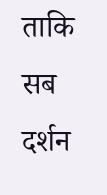ताकि सब दर्शन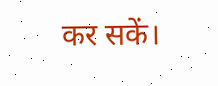कर सकें।